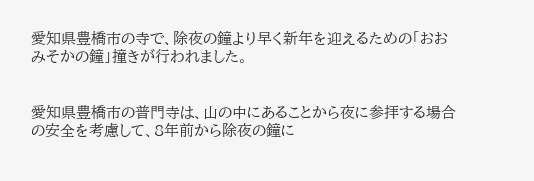愛知県豊橋市の寺で、除夜の鐘より早く新年を迎えるための「おおみそかの鐘」撞きが行われました。


愛知県豊橋市の普門寺は、山の中にあることから夜に参拝する場合の安全を考慮して、8年前から除夜の鐘に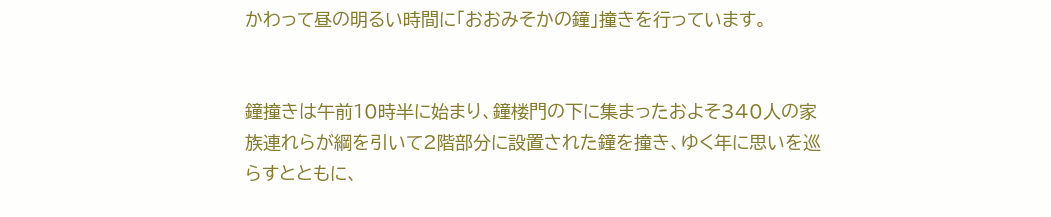かわって昼の明るい時間に「おおみそかの鐘」撞きを行っています。


鐘撞きは午前10時半に始まり、鐘楼門の下に集まったおよそ340人の家族連れらが綱を引いて2階部分に設置された鐘を撞き、ゆく年に思いを巡らすとともに、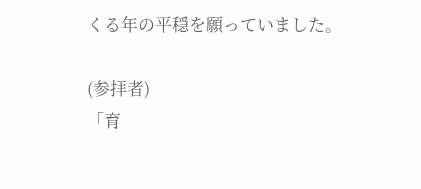くる年の平穏を願っていました。

(参拝者)
「育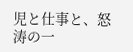児と仕事と、怒涛の一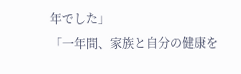年でした」
「一年間、家族と自分の健康を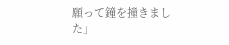願って鐘を撞きました」